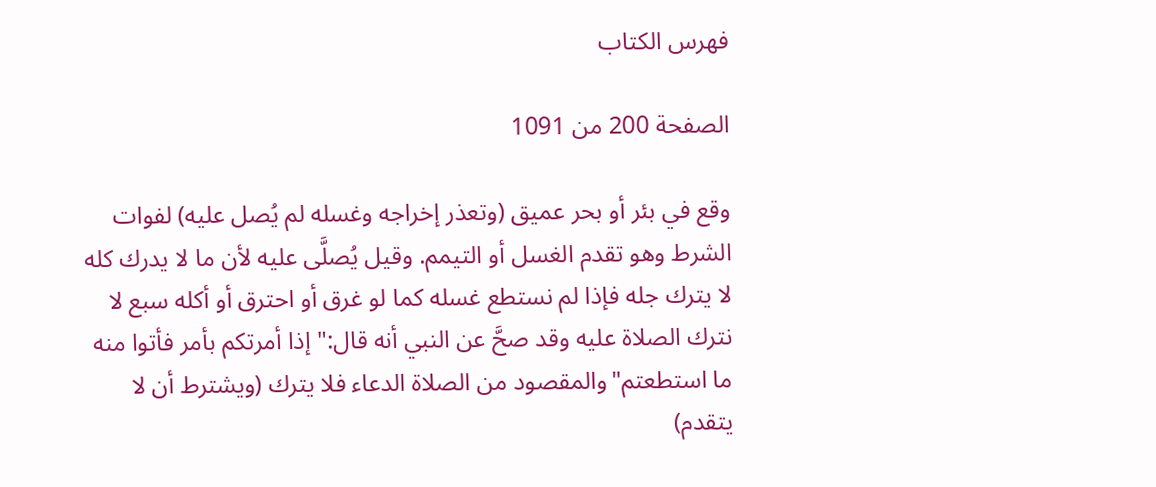فهرس الكتاب

الصفحة 200 من 1091

وقع في بئر أو بحر عميق (وتعذر إخراجه وغسله لم يُصل عليه) لفوات الشرط وهو تقدم الغسل أو التيمم. وقيل يُصلَّى عليه لأن ما لا يدرك كله لا يترك جله فإذا لم نستطع غسله كما لو غرق أو احترق أو أكله سبع لا نترك الصلاة عليه وقد صحَّ عن النبي أنه قال:"إذا أمرتكم بأمر فأتوا منه ما استطعتم"والمقصود من الصلاة الدعاء فلا يترك (ويشترط أن لا يتقدم)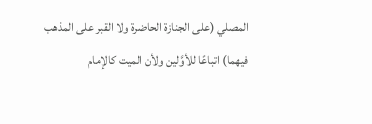المصلي (على الجنازة الحاضرة ولا القبر على المذهب فيهما) اتباعًا للأوَّلين ولأن الميت كالإمام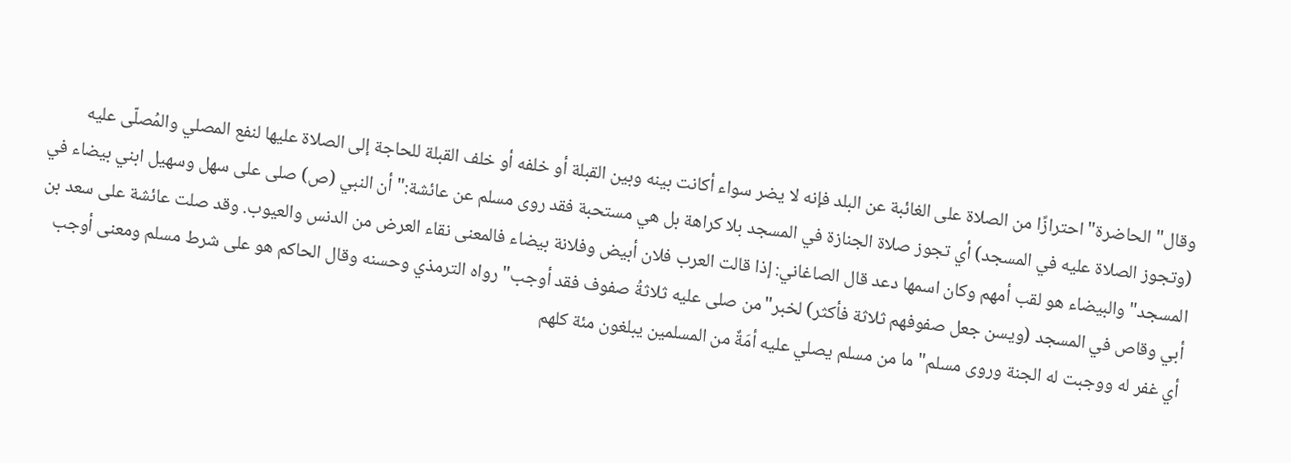وقال"الحاضرة"احترازًا من الصلاة على الغائبة عن البلد فإنه لا يضر سواء أكانت بينه وبين القبلة أو خلفه أو خلف القبلة للحاجة إلى الصلاة عليها لنفع المصلي والمُصلّى عليه (وتجوز الصلاة عليه في المسجد) أي تجوز صلاة الجنازة في المسجد بلا كراهة بل هي مستحبة فقد روى مسلم عن عائشة:"أن النبي (ص) صلى على سهل وسهيل ابني بيضاء في المسجد"والبيضاء هو لقب أمهم وكان اسمها دعد قال الصاغاني: إذا قالت العرب فلان أبيض وفلانة بيضاء فالمعنى نقاء العرض من الدنس والعيوب. وقد صلت عائشة على سعد بن أبي وقاص في المسجد (ويسن جعل صفوفهم ثلاثة فأكثر) لخبر"من صلى عليه ثلاثةُ صفوف فقد أوجب"رواه الترمذي وحسنه وقال الحاكم هو على شرط مسلم ومعنى أوجب أي غفر له ووجبت له الجنة وروى مسلم"ما من مسلم يصلي عليه أمَةٌ من المسلمين يبلغون مئة كلهم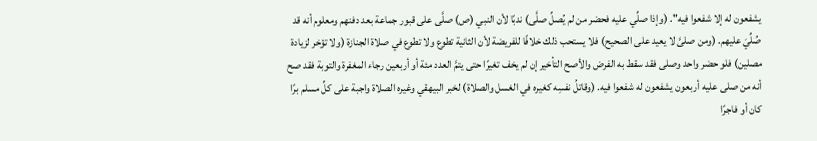يشفعون له إلا شفعوا فيه". (وإذا صلِّي عليه فحضر من لم يُصلِّ صلَّى) ندبًا لأن النبي (ص) صلَّى على قبور جماعة بعد دفنهم ومعلوم أنه قد صُلِّيَ عليهم. (ومن صلىَّ لا يعيد على الصحيح) فلا يستحب ذلك خلافًا للفريضة لأن الثانية تطوع ولا تطوع في صلاة الجنازة (ولا تؤخر لزيادة مصلين) فلو حضر واحد وصلى فقد سقط به الفرض والأصح التأخير إن لم يخف تغيرًا حتى يتمَّ العدد مئة أو أربعين رجاء المغفرة والتوبة فقد صح أنه من صلى عليه أربعون يشفعون له شفعوا فيه. (وقاتلُ نفسِه كغيره في الغسل والصلاة) لخبر البيهقي وغيره الصلاة واجبة على كلِّ مسلم برًا كان أو فاجرًا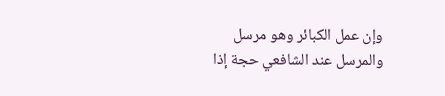وإن عمل الكبائر وهو مرسل والمرسل عند الشافعي حجة إذا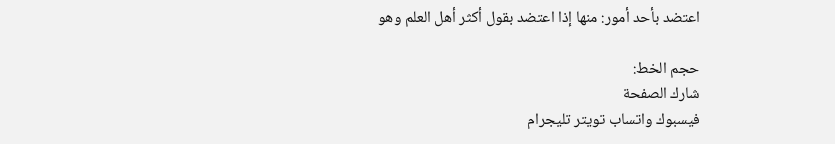اعتضد بأحد أمور: منها إذا اعتضد بقول أكثر أهل العلم وهو

حجم الخط:
شارك الصفحة
فيسبوك واتساب تويتر تليجرام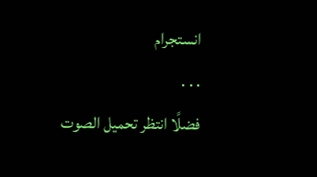انستجرام
. . .
فضلًا انتظر تحميل الصوت